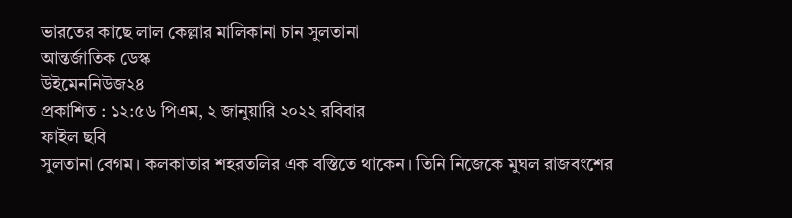ভারতের কাছে লাল কেল্লার মালিকানা চান সুলতানা
আন্তর্জাতিক ডেস্ক
উইমেননিউজ২৪
প্রকাশিত : ১২:৫৬ পিএম, ২ জানুয়ারি ২০২২ রবিবার
ফাইল ছবি
সুলতানা বেগম। কলকাতার শহরতলির এক বস্তিতে থাকেন। তিনি নিজেকে মুঘল রাজবংশের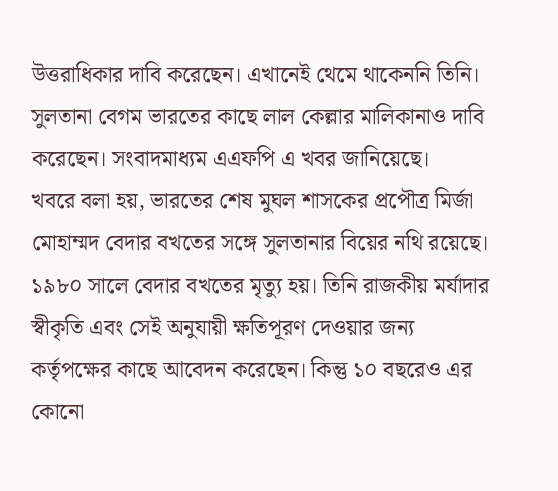উত্তরাধিকার দাবি করেছেন। এখানেই থেমে থাকেননি তিনি। সুলতানা বেগম ভারতের কাছে লাল কেল্লার মালিকানাও দাবি করেছেন। সংবাদমাধ্যম এএফপি এ খবর জানিয়েছে।
খবরে বলা হয়, ভারতের শেষ মুঘল শাসকের প্রপৌত্র মির্জা মোহাম্মদ বেদার বখতের সঙ্গে সুলতানার বিয়ের নথি রয়েছে। ১৯৮০ সালে বেদার বখতের মৃত্যু হয়। তিনি রাজকীয় মর্যাদার স্বীকৃতি এবং সেই অনুযায়ী ক্ষতিপূরণ দেওয়ার জন্য কর্তৃপক্ষের কাছে আবেদন করেছেন। কিন্তু ১০ বছরেও এর কোনো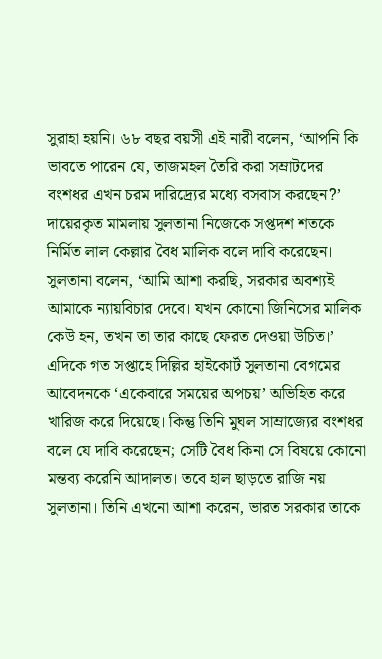সুরাহা হয়নি। ৬৮ বছর বয়সী এই নারী বলেন, ‘আপনি কি ভাবতে পারেন যে, তাজমহল তৈরি করা সম্রাটদের বংশধর এখন চরম দারিদ্র্যের মধ্যে বসবাস করছেন?’ দায়েরকৃত মামলায় সুলতানা নিজেকে সপ্তদশ শতকে নির্মিত লাল কেল্লার বৈধ মালিক বলে দাবি করেছেন। সুলতানা বলেন, ‘আমি আশা করছি, সরকার অবশ্যই আমাকে ন্যায়বিচার দেবে। যখন কোনো জিনিসের মালিক কেউ হন, তখন তা তার কাছে ফেরত দেওয়া উচিত।’
এদিকে গত সপ্তাহে দিল্লির হাইকোর্ট সুলতানা বেগমের আবেদনকে ‘একেবারে সময়ের অপচয়’ অভিহিত করে খারিজ করে দিয়েছে। কিন্তু তিনি মুঘল সাম্রাজ্যের বংশধর বলে যে দাবি করেছেন; সেটি বৈধ কিনা সে বিষয়ে কোনো মন্তব্য করেনি আদালত। তবে হাল ছাড়তে রাজি নয় সুলতানা। তিনি এখনো আশা করেন, ভারত সরকার তাকে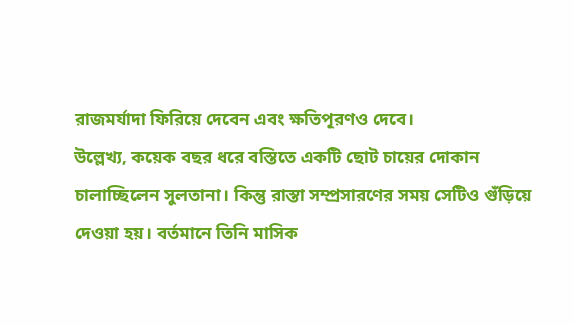রাজমর্যাদা ফিরিয়ে দেবেন এবং ক্ষতিপূরণও দেবে।
উল্লেখ্য, কয়েক বছর ধরে বস্তিতে একটি ছোট চায়ের দোকান চালাচ্ছিলেন সুলতানা। কিন্তু রাস্তা সম্প্রসারণের সময় সেটিও গুঁড়িয়ে দেওয়া হয়। বর্তমানে তিনি মাসিক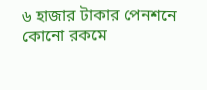৬ হাজার টাকার পেনশনে কোনো রকমে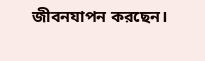জীবনযাপন করছেন।